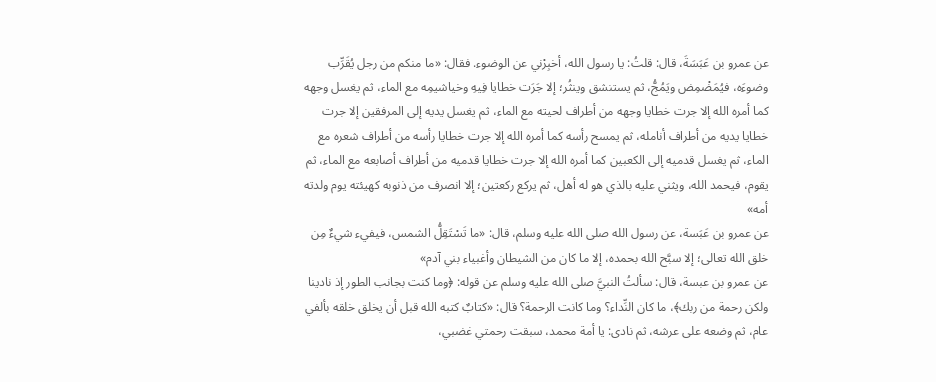عن عمرو بن عَبَسَةَ، قال: قلتُ: يا رسول الله، أخبِرْني عن الوضوء. فقال: «ما منكم من رجل يُقَرِّب وضوءَه، فيُمَضْمِض ويَمُجُّ، ثم يستنشق وينثُر؛ إلا جَرَت خطايا فِيهِ وخياشيمِه مع الماء، ثم يغسل وجهه كما أمره الله إلا جرت خطايا وجهه من أطراف لحيته مع الماء، ثم يغسل يديه إلى المرفقين إلا جرت خطايا يديه من أطراف أنامله، ثم يمسح رأسه كما أمره الله إلا جرت خطايا رأسه من أطراف شعره مع الماء، ثم يغسل قدميه إلى الكعبين كما أمره الله إلا جرت خطايا قدميه من أطراف أصابعه مع الماء، ثم يقوم، فيحمد الله، ويثني عليه بالذي هو له أهل، ثم يركع ركعتين؛ إلا انصرف من ذنوبه كهيئته يوم ولدته أمه»
عن عمرو بن عَبَسة، عن رسول الله صلى الله عليه وسلم، قال: «ما تَسْتَقِلُّ الشمس، فيفيء شيءٌ مِن خلق الله تعالى؛ إلا سبَّح الله بحمده، إلا ما كان من الشيطان وأغبياء بني آدم»
عن عمرو بن عبسة، قال: سألتُ النبيَّ صلى الله عليه وسلم عن قوله: ﴿وما كنت بجانب الطور إذ نادينا ولكن رحمة من ربك﴾، ما كان النِّداء؟ وما كانت الرحمة؟ قال: «كتابٌ كتبه الله قبل أن يخلق خلقه بألفي عام، ثم وضعه على عرشه، ثم نادى: يا أمة محمد، سبقت رحمتي غضبي،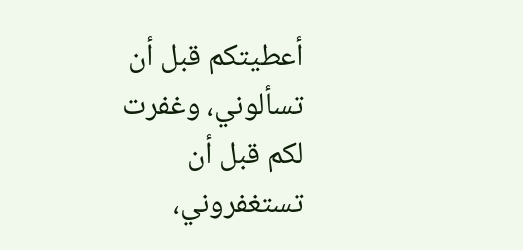أعطيتكم قبل أن تسألوني، وغفرت لكم قبل أن تستغفروني،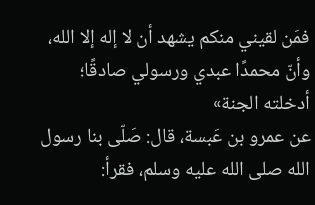فمَن لقيني منكم يشهد أن لا إله إلا الله، وأنّ محمدًا عبدي ورسولي صادقًا؛ أدخلته الجنة»
عن عمرو بن عَبسة، قال: صَلّى بنا رسول الله صلى الله عليه وسلم، فقرأ: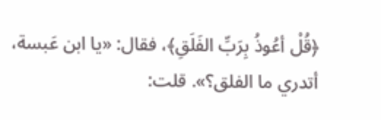﴿قُلْ أعُوذُ بِرَبِّ الفَلَقِ﴾، فقال: «يا ابن عَبسة، أتدري ما الفلق؟». قلت: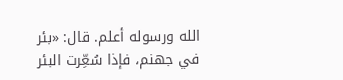الله ورسوله أعلم. قال: «بئر في جهنم، فإذا سُعِّرت البئر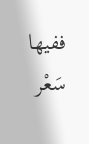ففيها سَعْر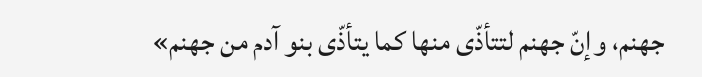جهنم، وإنّ جهنم لتتأذّى منها كما يتأذّى بنو آدم من جهنم»